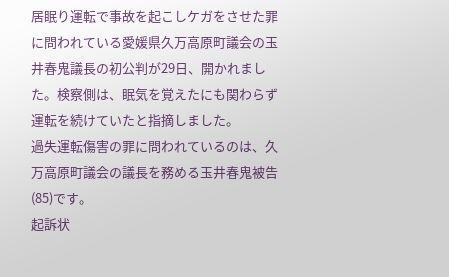居眠り運転で事故を起こしケガをさせた罪に問われている愛媛県久万高原町議会の玉井春鬼議長の初公判が29日、開かれました。検察側は、眠気を覚えたにも関わらず運転を続けていたと指摘しました。
過失運転傷害の罪に問われているのは、久万高原町議会の議長を務める玉井春鬼被告(85)です。
起訴状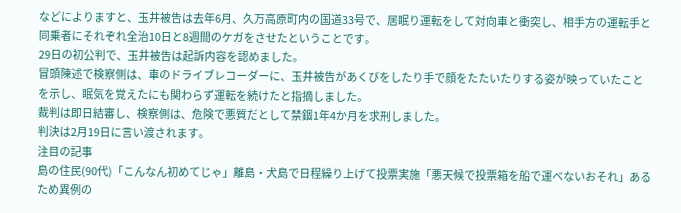などによりますと、玉井被告は去年6月、久万高原町内の国道33号で、居眠り運転をして対向車と衝突し、相手方の運転手と同乗者にそれぞれ全治10日と8週間のケガをさせたということです。
29日の初公判で、玉井被告は起訴内容を認めました。
冒頭陳述で検察側は、車のドライブレコーダーに、玉井被告があくびをしたり手で顔をたたいたりする姿が映っていたことを示し、眠気を覚えたにも関わらず運転を続けたと指摘しました。
裁判は即日結審し、検察側は、危険で悪質だとして禁錮1年4か月を求刑しました。
判決は2月19日に言い渡されます。
注目の記事
島の住民(90代)「こんなん初めてじゃ」離島・犬島で日程繰り上げて投票実施「悪天候で投票箱を船で運べないおそれ」あるため異例の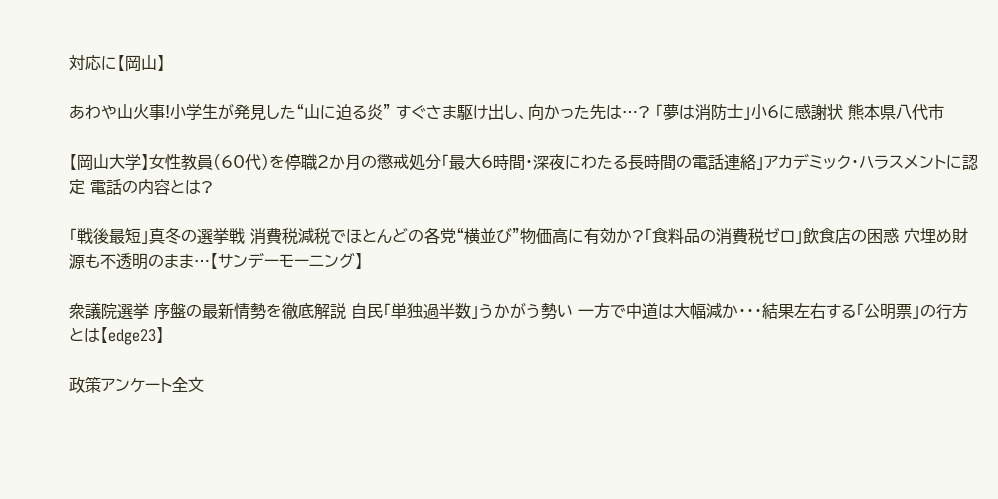対応に【岡山】

あわや山火事!小学生が発見した“山に迫る炎” すぐさま駆け出し、向かった先は…? 「夢は消防士」小6に感謝状 熊本県八代市

【岡山大学】女性教員(60代)を停職2か月の懲戒処分「最大6時間・深夜にわたる長時間の電話連絡」アカデミック・ハラスメントに認定 電話の内容とは?

「戦後最短」真冬の選挙戦 消費税減税でほとんどの各党“横並び”物価高に有効か?「食料品の消費税ゼロ」飲食店の困惑 穴埋め財源も不透明のまま…【サンデーモーニング】

衆議院選挙 序盤の最新情勢を徹底解説 自民「単独過半数」うかがう勢い 一方で中道は大幅減か・・・結果左右する「公明票」の行方とは【edge23】

政策アンケート全文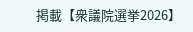掲載【衆議院選挙2026】